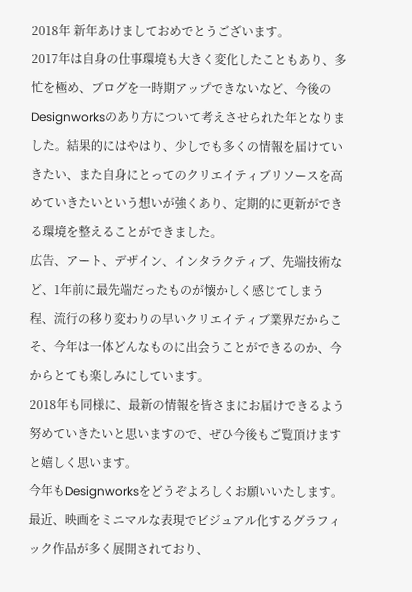2018年 新年あけましておめでとうございます。
2017年は自身の仕事環境も大きく変化したこともあり、多忙を極め、ブログを一時期アップできないなど、今後のDesignworksのあり方について考えさせられた年となりました。結果的にはやはり、少しでも多くの情報を届けていきたい、また自身にとってのクリエイティブリソースを高めていきたいという想いが強くあり、定期的に更新ができる環境を整えることができました。
広告、アート、デザイン、インタラクティブ、先端技術など、1年前に最先端だったものが懐かしく感じてしまう程、流行の移り変わりの早いクリエイティブ業界だからこそ、今年は一体どんなものに出会うことができるのか、今からとても楽しみにしています。
2018年も同様に、最新の情報を皆さまにお届けできるよう努めていきたいと思いますので、ぜひ今後もご覧頂けますと嬉しく思います。
今年もDesignworksをどうぞよろしくお願いいたします。
最近、映画をミニマルな表現でビジュアル化するグラフィック作品が多く展開されており、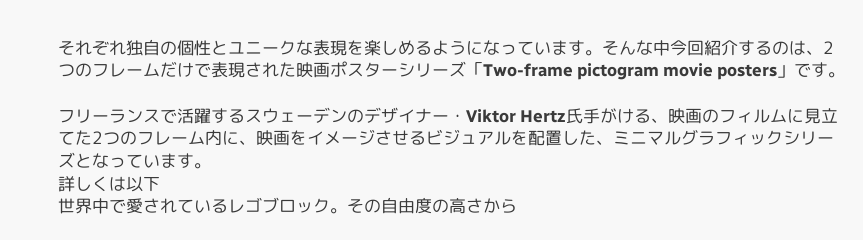それぞれ独自の個性とユニークな表現を楽しめるようになっています。そんな中今回紹介するのは、2つのフレームだけで表現された映画ポスターシリーズ「Two-frame pictogram movie posters」です。

フリーランスで活躍するスウェーデンのデザイナー・Viktor Hertz氏手がける、映画のフィルムに見立てた2つのフレーム内に、映画をイメージさせるビジュアルを配置した、ミニマルグラフィックシリーズとなっています。
詳しくは以下
世界中で愛されているレゴブロック。その自由度の高さから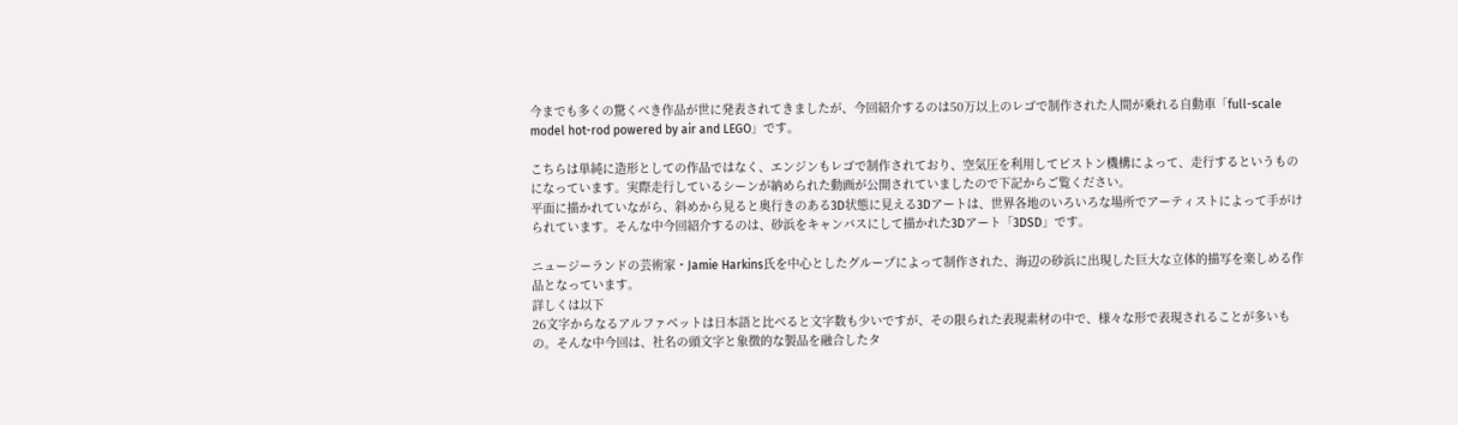今までも多くの驚くべき作品が世に発表されてきましたが、今回紹介するのは50万以上のレゴで制作された人間が乗れる自動車「full-scale model hot-rod powered by air and LEGO」です。

こちらは単純に造形としての作品ではなく、エンジンもレゴで制作されており、空気圧を利用してピストン機構によって、走行するというものになっています。実際走行しているシーンが納められた動画が公開されていましたので下記からご覧ください。
平面に描かれていながら、斜めから見ると奥行きのある3D状態に見える3Dアートは、世界各地のいろいろな場所でアーティストによって手がけられています。そんな中今回紹介するのは、砂浜をキャンバスにして描かれた3Dアート「3DSD」です。

ニュージーランドの芸術家・Jamie Harkins氏を中心としたグループによって制作された、海辺の砂浜に出現した巨大な立体的描写を楽しめる作品となっています。
詳しくは以下
26文字からなるアルファベットは日本語と比べると文字数も少いですが、その限られた表現素材の中で、様々な形で表現されることが多いもの。そんな中今回は、社名の頭文字と象徴的な製品を融合したタ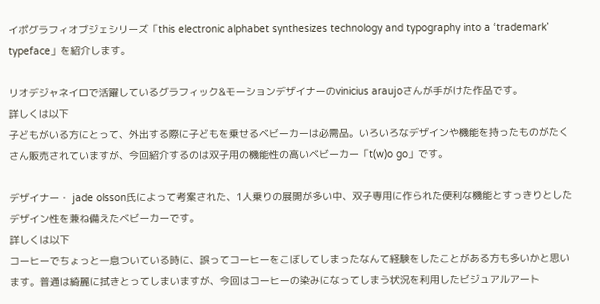イポグラフィオブジェシリーズ「this electronic alphabet synthesizes technology and typography into a ‘trademark’ typeface」を紹介します。

リオデジャネイロで活躍しているグラフィック&モーションデザイナーのvinicius araujoさんが手がけた作品です。
詳しくは以下
子どもがいる方にとって、外出する際に子どもを乗せるベビーカーは必需品。いろいろなデザインや機能を持ったものがたくさん販売されていますが、今回紹介するのは双子用の機能性の高いベビーカー「t(w)o go」です。

デザイナー・ jade olsson氏によって考案された、1人乗りの展開が多い中、双子専用に作られた便利な機能とすっきりとしたデザイン性を兼ね備えたベビーカーです。
詳しくは以下
コーヒーでちょっと一息ついている時に、誤ってコーヒーをこぼしてしまったなんて経験をしたことがある方も多いかと思います。普通は綺麗に拭きとってしまいますが、今回はコーヒーの染みになってしまう状況を利用したビジュアルアート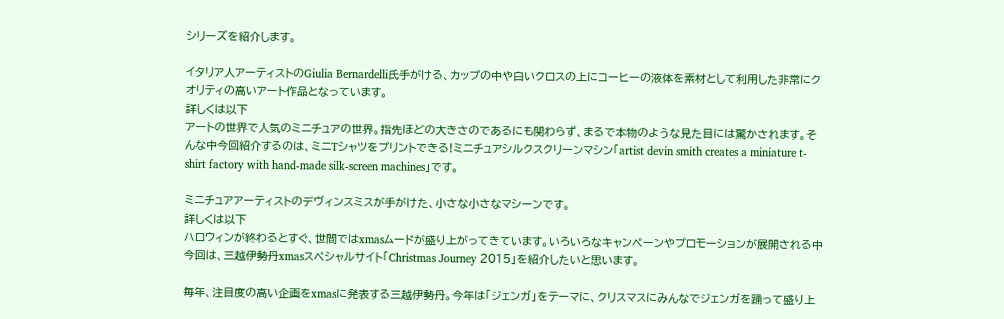シリーズを紹介します。

イタリア人アーティストのGiulia Bernardelli氏手がける、カップの中や白いクロスの上にコーヒーの液体を素材として利用した非常にクオリティの高いアート作品となっています。
詳しくは以下
アートの世界で人気のミニチュアの世界。指先ほどの大きさのであるにも関わらず、まるで本物のような見た目には驚かされます。そんな中今回紹介するのは、ミニTシャツをプリントできる!ミニチュアシルクスクリーンマシン「artist devin smith creates a miniature t-shirt factory with hand-made silk-screen machines」です。

ミニチュアアーティストのデヴィンスミスが手がけた、小さな小さなマシーンです。
詳しくは以下
ハロウィンが終わるとすぐ、世間ではxmasムードが盛り上がってきています。いろいろなキャンペーンやプロモーションが展開される中今回は、三越伊勢丹xmasスペシャルサイト「Christmas Journey 2015」を紹介したいと思います。

毎年、注目度の高い企画をxmasに発表する三越伊勢丹。今年は「ジェンガ」をテーマに、クリスマスにみんなでジェンガを踊って盛り上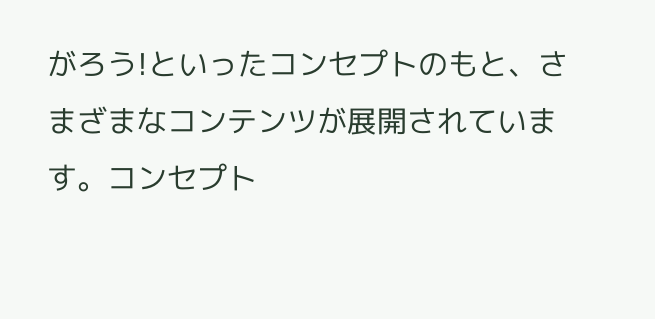がろう!といったコンセプトのもと、さまざまなコンテンツが展開されています。コンセプト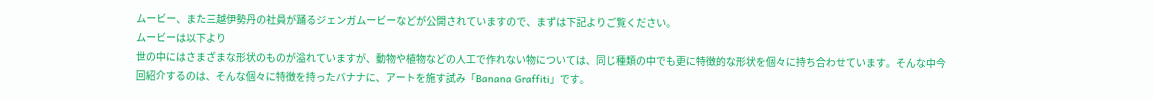ムービー、また三越伊勢丹の社員が踊るジェンガムービーなどが公開されていますので、まずは下記よりご覧ください。
ムービーは以下より
世の中にはさまざまな形状のものが溢れていますが、動物や植物などの人工で作れない物については、同じ種類の中でも更に特徴的な形状を個々に持ち合わせています。そんな中今回紹介するのは、そんな個々に特徴を持ったバナナに、アートを施す試み「Banana Graffiti」です。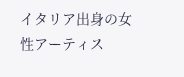イタリア出身の女性アーティス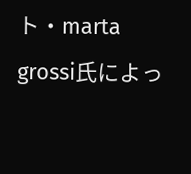ト・marta grossi氏によっ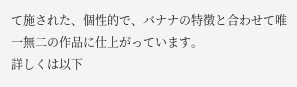て施された、個性的で、バナナの特徴と合わせて唯一無二の作品に仕上がっています。
詳しくは以下